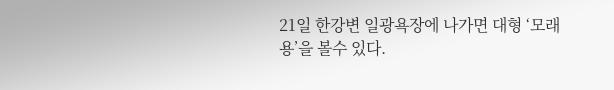21일 한강변 일광욕장에 나가면 대형 ‘모래용’을 볼수 있다.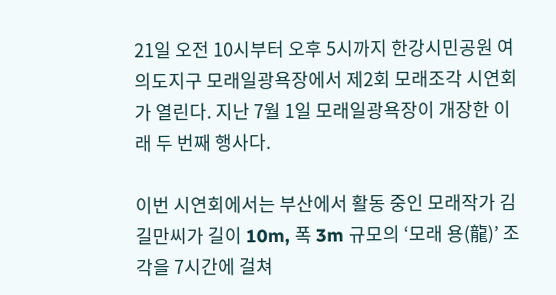21일 오전 10시부터 오후 5시까지 한강시민공원 여의도지구 모래일광욕장에서 제2회 모래조각 시연회가 열린다. 지난 7월 1일 모래일광욕장이 개장한 이래 두 번째 행사다.

이번 시연회에서는 부산에서 활동 중인 모래작가 김길만씨가 길이 10m, 폭 3m 규모의 ‘모래 용(龍)’ 조각을 7시간에 걸쳐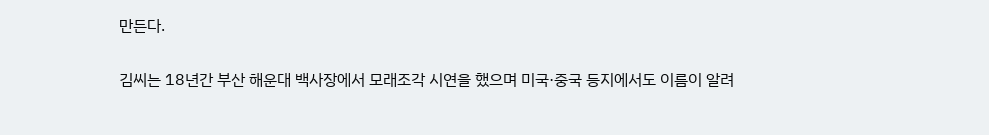만든다.

김씨는 18년간 부산 해운대 백사장에서 모래조각 시연을 했으며 미국·중국 등지에서도 이름이 알려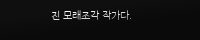진 모래조각 작가다.